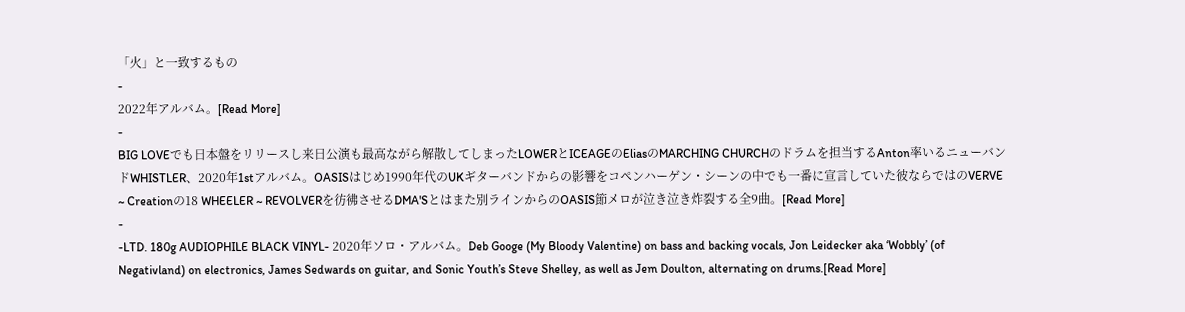「火」と一致するもの
-
2022年アルバム。[Read More]
-
BIG LOVEでも日本盤をリリースし来日公演も最高ながら解散してしまったLOWERとICEAGEのEliasのMARCHING CHURCHのドラムを担当するAnton率いるニューバンドWHISTLER、2020年1stアルバム。OASISはじめ1990年代のUKギターバンドからの影響をコペンハーゲン・シーンの中でも一番に宣言していた彼ならではのVERVE ~ Creationの18 WHEELER ~ REVOLVERを彷彿させるDMA'Sとはまた別ラインからのOASIS節メロが泣き泣き炸裂する全9曲。[Read More]
-
-LTD. 180g AUDIOPHILE BLACK VINYL- 2020年ソロ・アルバム。Deb Googe (My Bloody Valentine) on bass and backing vocals, Jon Leidecker aka ‘Wobbly’ (of Negativland) on electronics, James Sedwards on guitar, and Sonic Youth’s Steve Shelley, as well as Jem Doulton, alternating on drums.[Read More]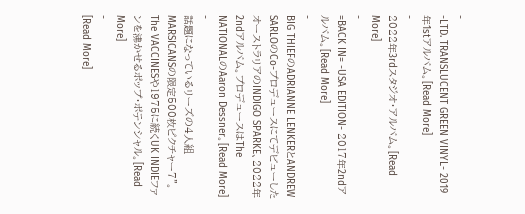-
-LTD. TRANSLUCENT GREEN VINYL- 2019年1stアルバム。[Read More]
-
2022年3rdスタジオ・アルバム。[Read More]
-
=BACK IN= -USA EDITION- 2017年2ndアルバム。[Read More]
-
BIG THIEFのADRIANNE LENKERとANDREW SARLOのCo-プロデュースにてデビューしたオーストラリアのINDIGO SPARKE、2022年2ndアルバム。プロデュースはThe NATIONALのAaron Dessner。[Read More]
-
話題になっているリーズの4人組MARSICANSの限定500枚ピクチャー7”。The VACCINESや1975に続くUK INDIEファンを沸かせるポップ・ポテンシャル。[Read More]
-
[Read More]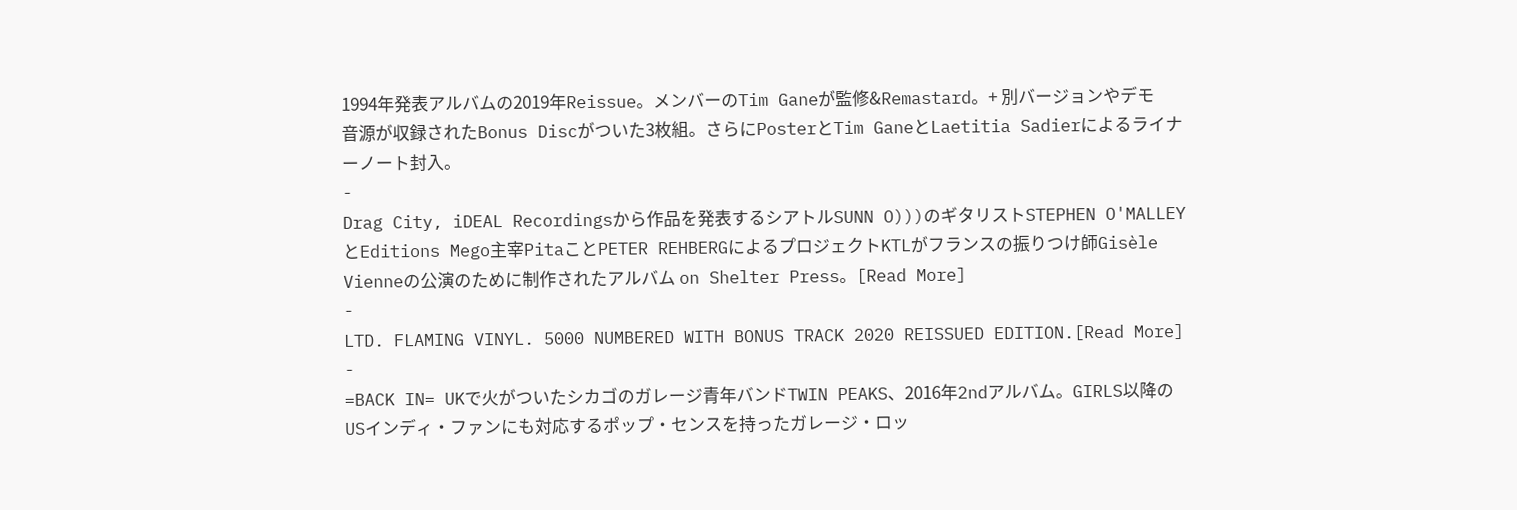1994年発表アルバムの2019年Reissue。メンバーのTim Ganeが監修&Remastard。+ 別バージョンやデモ音源が収録されたBonus Discがついた3枚組。さらにPosterとTim GaneとLaetitia Sadierによるライナーノート封入。
-
Drag City, iDEAL Recordingsから作品を発表するシアトルSUNN O)))のギタリストSTEPHEN O'MALLEYとEditions Mego主宰PitaことPETER REHBERGによるプロジェクトKTLがフランスの振りつけ師Gisèle Vienneの公演のために制作されたアルバム on Shelter Press。[Read More]
-
LTD. FLAMING VINYL. 5000 NUMBERED WITH BONUS TRACK 2020 REISSUED EDITION.[Read More]
-
=BACK IN= UKで火がついたシカゴのガレージ青年バンドTWIN PEAKS、2016年2ndアルバム。GIRLS以降のUSインディ・ファンにも対応するポップ・センスを持ったガレージ・ロッ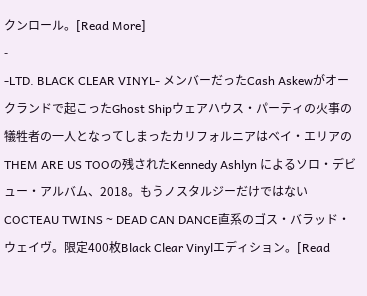クンロール。[Read More]
-
-LTD. BLACK CLEAR VINYL- メンバーだったCash Askewがオークランドで起こったGhost Shipウェアハウス・パーティの火事の犠牲者の一人となってしまったカリフォルニアはベイ・エリアのTHEM ARE US TOOの残されたKennedy Ashlyn によるソロ・デビュー・アルバム、2018。もうノスタルジーだけではないCOCTEAU TWINS ~ DEAD CAN DANCE直系のゴス・バラッド・ウェイヴ。限定400枚Black Clear Vinylエディション。[Read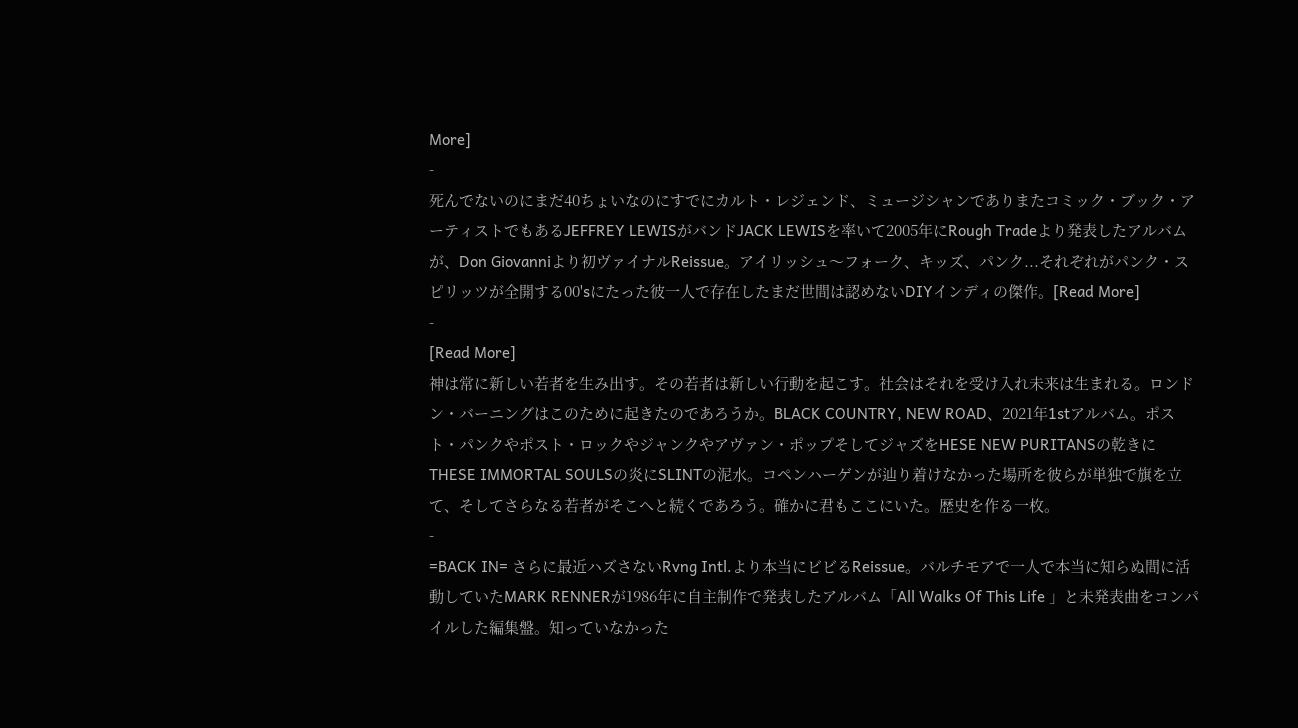More]
-
死んでないのにまだ40ちょいなのにすでにカルト・レジェンド、ミュージシャンでありまたコミック・ブック・アーティストでもあるJEFFREY LEWISがバンドJACK LEWISを率いて2005年にRough Tradeより発表したアルバムが、Don Giovanniより初ヴァイナルReissue。アイリッシュ〜フォーク、キッズ、パンク...それぞれがパンク・スピリッツが全開する00'sにたった彼一人で存在したまだ世間は認めないDIYインディの傑作。[Read More]
-
[Read More]
神は常に新しい若者を生み出す。その若者は新しい行動を起こす。社会はそれを受け入れ未来は生まれる。ロンドン・バーニングはこのために起きたのであろうか。BLACK COUNTRY, NEW ROAD、2021年1stアルバム。ポスト・パンクやポスト・ロックやジャンクやアヴァン・ポップそしてジャズをHESE NEW PURITANSの乾きにTHESE IMMORTAL SOULSの炎にSLINTの泥水。コペンハーゲンが辿り着けなかった場所を彼らが単独で旗を立て、そしてさらなる若者がそこへと続くであろう。確かに君もここにいた。歴史を作る一枚。
-
=BACK IN= さらに最近ハズさないRvng Intl.より本当にビビるReissue。バルチモアで一人で本当に知らぬ間に活動していたMARK RENNERが1986年に自主制作で発表したアルバム「All Walks Of This Life 」と未発表曲をコンパイルした編集盤。知っていなかった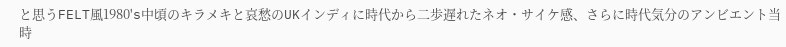と思うFELT風1980's中頃のキラメキと哀愁のUKインディに時代から二歩遅れたネオ・サイケ感、さらに時代気分のアンビエント当時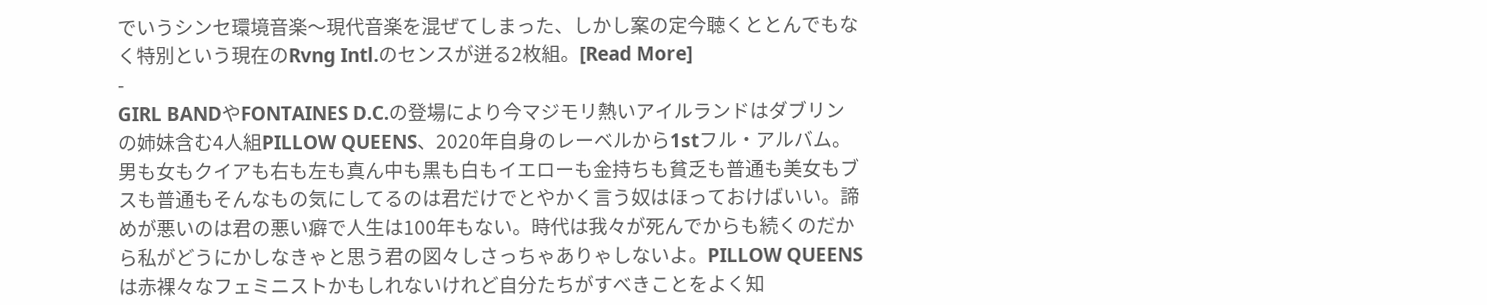でいうシンセ環境音楽〜現代音楽を混ぜてしまった、しかし案の定今聴くととんでもなく特別という現在のRvng Intl.のセンスが迸る2枚組。[Read More]
-
GIRL BANDやFONTAINES D.C.の登場により今マジモリ熱いアイルランドはダブリンの姉妹含む4人組PILLOW QUEENS、2020年自身のレーベルから1stフル・アルバム。男も女もクイアも右も左も真ん中も黒も白もイエローも金持ちも貧乏も普通も美女もブスも普通もそんなもの気にしてるのは君だけでとやかく言う奴はほっておけばいい。諦めが悪いのは君の悪い癖で人生は100年もない。時代は我々が死んでからも続くのだから私がどうにかしなきゃと思う君の図々しさっちゃありゃしないよ。PILLOW QUEENSは赤裸々なフェミニストかもしれないけれど自分たちがすべきことをよく知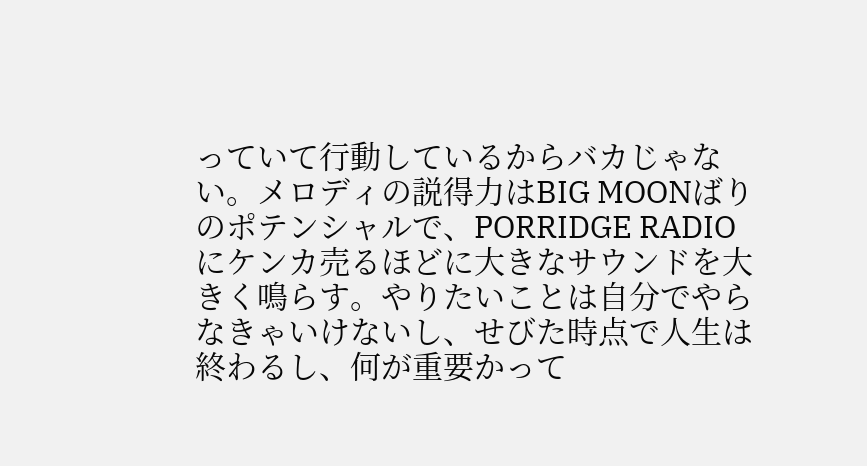っていて行動しているからバカじゃない。メロディの説得力はBIG MOONばりのポテンシャルで、PORRIDGE RADIOにケンカ売るほどに大きなサウンドを大きく鳴らす。やりたいことは自分でやらなきゃいけないし、せびた時点で人生は終わるし、何が重要かって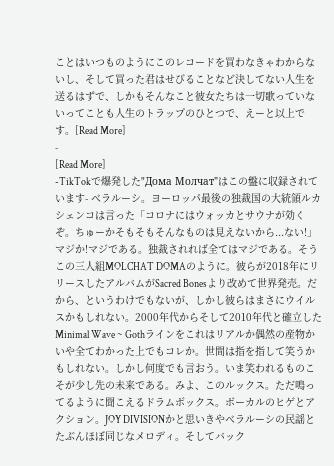ことはいつものようにこのレコードを買わなきゃわからないし、そして買った君はせびることなど決してない人生を送るはずで、しかもそんなこと彼女たちは一切歌っていないってことも人生のトラップのひとつで、えーと以上です。[Read More]
-
[Read More]
-TikTokで爆発した"Дома Молчат"はこの盤に収録されています- ベラルーシ。ヨーロッパ最後の独裁国の大統領ルカシェンコは言った「コロナにはウォッカとサウナが効くぞ。ちゅーかそもそもそんなものは見えないから...ない!」マジか!マジである。独裁されれば全てはマジである。そうこの三人組MOLCHAT DOMAのように。彼らが2018年にリリースしたアルバムがSacred Bonesより改めて世界発売。だから、というわけでもないが、しかし彼らはまさにウイルスかもしれない。2000年代からそして2010年代と確立したMinimal Wave ~ Gothラインをこれはリアルか偶然の産物かいや全てわかった上でもコレか。世間は指を指して笑うかもしれない。しかし何度でも言おう。いま笑われるものこそが少し先の未来である。みよ、このルックス。ただ鳴ってるように聞こえるドラムボックス。ボーカルのヒゲとアクション。JOY DIVISIONかと思いきやベラルーシの民謡とたぶんほぼ同じなメロディ。そしてバック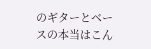のギターとベースの本当はこん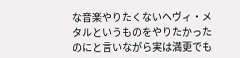な音楽やりたくないヘヴィ・メタルというものをやりたかったのにと言いながら実は満更でも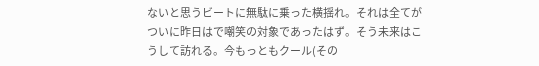ないと思うビートに無駄に乗った横揺れ。それは全てがついに昨日はで嘲笑の対象であったはず。そう未来はこうして訪れる。今もっともクール(その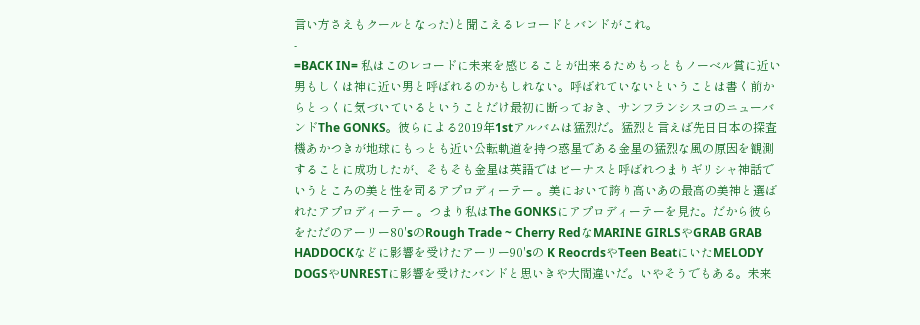言い方さえもクールとなった)と聞こえるレコードとバンドがこれ。
-
=BACK IN= 私はこのレコードに未来を感じることが出来るためもっともノーベル賞に近い男もしくは神に近い男と呼ばれるのかもしれない。呼ばれていないということは書く前からとっくに気づいているということだけ最初に断っておき、サンフランシスコのニューバンドThe GONKS。彼らによる2019年1stアルバムは猛烈だ。猛烈と言えば先日日本の探査機あかつきが地球にもっとも近い公転軌道を持つ惑星である金星の猛烈な風の原因を観測することに成功したが、そもそも金星は英語ではビーナスと呼ばれつまりギリシャ神話でいうところの美と性を司るアプロディーテー 。美において誇り高いあの最高の美神と選ばれたアプロディーテー 。つまり私はThe GONKSにアプロディーテーを見た。だから彼らをただのアーリー80'sのRough Trade ~ Cherry RedなMARINE GIRLSやGRAB GRAB HADDOCKなどに影響を受けたアーリー90'sの K ReocrdsやTeen BeatにいたMELODY DOGSやUNRESTに影響を受けたバンドと思いきや大間違いだ。いやそうでもある。未来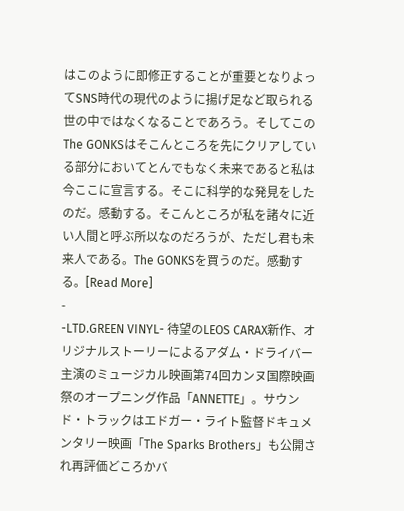はこのように即修正することが重要となりよってSNS時代の現代のように揚げ足など取られる世の中ではなくなることであろう。そしてこのThe GONKSはそこんところを先にクリアしている部分においてとんでもなく未来であると私は今ここに宣言する。そこに科学的な発見をしたのだ。感動する。そこんところが私を諸々に近い人間と呼ぶ所以なのだろうが、ただし君も未来人である。The GONKSを買うのだ。感動する。[Read More]
-
-LTD.GREEN VINYL- 待望のLEOS CARAX新作、オリジナルストーリーによるアダム・ドライバー主演のミュージカル映画第74回カンヌ国際映画祭のオープニング作品「ANNETTE」。サウンド・トラックはエドガー・ライト監督ドキュメンタリー映画「The Sparks Brothers」も公開され再評価どころかバ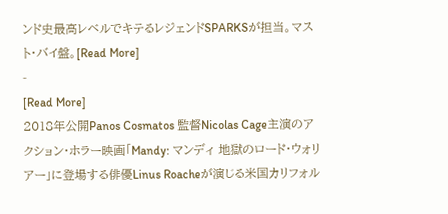ンド史最高レベルでキテるレジェンドSPARKSが担当。マスト・バイ盤。[Read More]
-
[Read More]
2018年公開Panos Cosmatos 監督Nicolas Cage主演のアクション・ホラー映画「Mandy: マンディ 地獄のロード・ウォリアー」に登場する俳優Linus Roacheが演じる米国カリフォル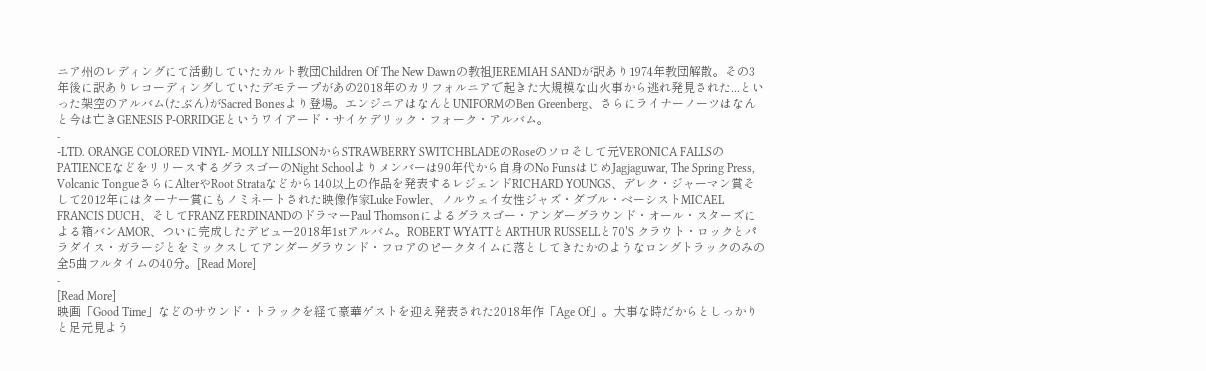ニア州のレディングにて活動していたカルト教団Children Of The New Dawnの教祖JEREMIAH SANDが訳あり1974年教団解散。その3年後に訳ありレコーディングしていたデモテープがあの2018年のカリフォルニアで起きた大規模な山火事から逃れ発見された...といった架空のアルバム(たぶん)がSacred Bonesより登場。エンジニアはなんとUNIFORMのBen Greenberg、さらにライナーノーツはなんと今は亡きGENESIS P-ORRIDGEというワイアード・サイケデリック・フォーク・アルバム。
-
-LTD. ORANGE COLORED VINYL- MOLLY NILLSONからSTRAWBERRY SWITCHBLADEのRoseのソロそして元VERONICA FALLSのPATIENCEなどをリリースするグラスゴーのNight Schoolよりメンバーは90年代から自身のNo FunsはじめJagjaguwar, The Spring Press, Volcanic TongueさらにAlterやRoot Strataなどから140以上の作品を発表するレジェンドRICHARD YOUNGS、デレク・ジャーマン賞そして2012年にはターナー賞にもノミネートされた映像作家Luke Fowler、ノルウェイ女性ジャズ・ダブル・ベーシストMICAEL FRANCIS DUCH、そしてFRANZ FERDINANDのドラマーPaul Thomsonによるグラスゴー・アンダーグラウンド・オール・スターズによる箱バンAMOR、ついに完成したデビュー2018年1stアルバム。ROBERT WYATTとARTHUR RUSSELLと70'S クラウト・ロックとパラダイス・ガラージとをミックスしてアンダーグラウンド・フロアのピークタイムに落としてきたかのようなロングトラックのみの全5曲フルタイムの40分。[Read More]
-
[Read More]
映画「Good Time」などのサウンド・トラックを経て豪華ゲストを迎え発表された2018年作「Age Of」。大事な時だからとしっかりと足元見よう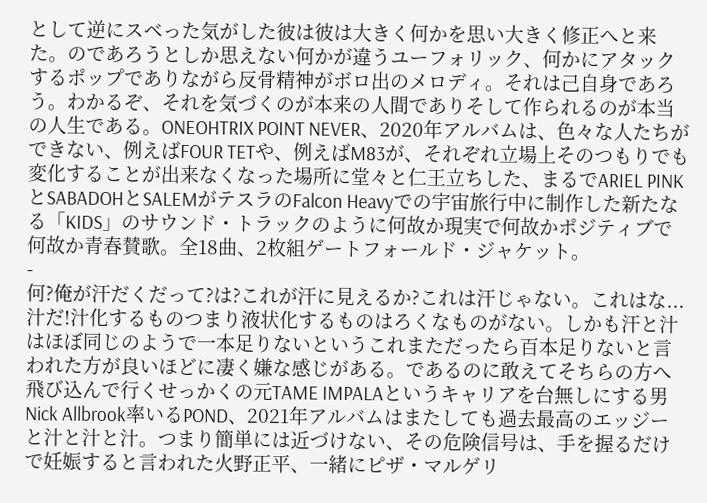として逆にスベった気がした彼は彼は大きく何かを思い大きく修正へと来た。のであろうとしか思えない何かが違うユーフォリック、何かにアタックするポップでありながら反骨精神がボロ出のメロディ。それは己自身であろう。わかるぞ、それを気づくのが本来の人間でありそして作られるのが本当の人生である。ONEOHTRIX POINT NEVER、2020年アルバムは、色々な人たちができない、例えばFOUR TETや、例えばM83が、それぞれ立場上そのつもりでも変化することが出来なくなった場所に堂々と仁王立ちした、まるでARIEL PINKとSABADOHとSALEMがテスラのFalcon Heavyでの宇宙旅行中に制作した新たなる「KIDS」のサウンド・トラックのように何故か現実で何故かポジティブで何故か青春賛歌。全18曲、2枚組ゲートフォールド・ジャケット。
-
何?俺が汗だくだって?は?これが汗に見えるか?これは汗じゃない。これはな...汁だ!汁化するものつまり液状化するものはろくなものがない。しかも汗と汁はほぼ同じのようで一本足りないというこれまただったら百本足りないと言われた方が良いほどに凄く嫌な感じがある。であるのに敢えてそちらの方へ飛び込んで行くせっかくの元TAME IMPALAというキャリアを台無しにする男Nick Allbrook率いるPOND、2021年アルバムはまたしても過去最高のエッジーと汁と汁と汁。つまり簡単には近づけない、その危険信号は、手を握るだけで妊娠すると言われた火野正平、一緒にピザ・マルゲリ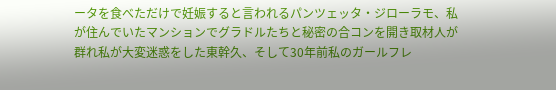ータを食べただけで妊娠すると言われるパンツェッタ・ジローラモ、私が住んでいたマンションでグラドルたちと秘密の合コンを開き取材人が群れ私が大変迷惑をした東幹久、そして30年前私のガールフレ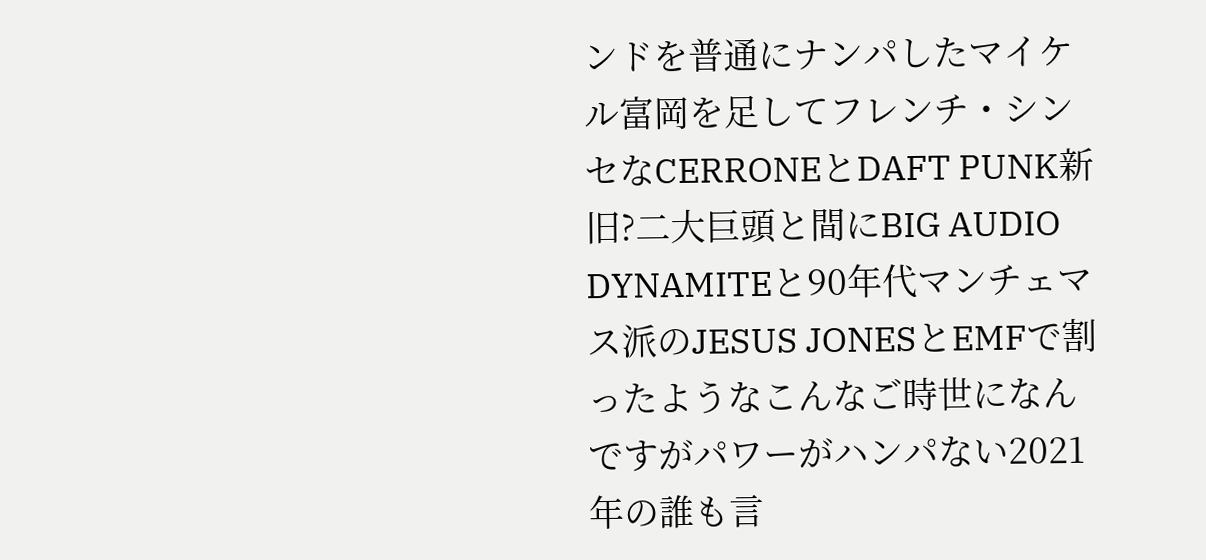ンドを普通にナンパしたマイケル富岡を足してフレンチ・シンセなCERRONEとDAFT PUNK新旧?二大巨頭と間にBIG AUDIO DYNAMITEと90年代マンチェマス派のJESUS JONESとEMFで割ったようなこんなご時世になんですがパワーがハンパない2021年の誰も言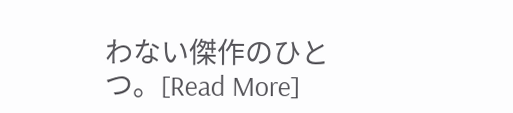わない傑作のひとつ。[Read More]